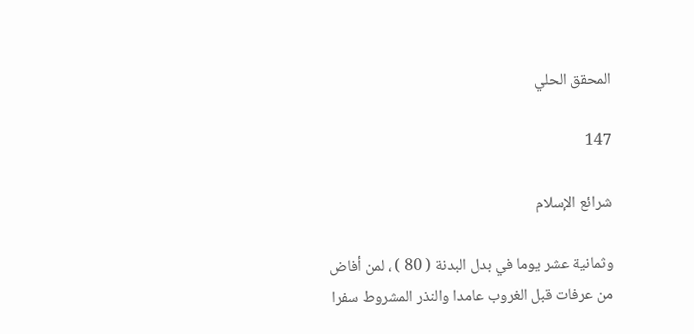المحقق الحلي

147

شرائع الإسلام

وثمانية عشر يوما في بدل البدنة ( 80 ) ، لمن أفاض من عرفات قبل الغروب عامدا والنذر المشروط سفرا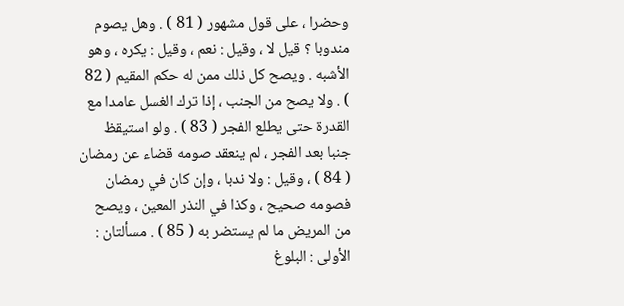وحضرا ، على قول مشهور ( 81 ) . وهل يصوم مندوبا ؟ قيل لا ، وقيل : نعم ، وقيل : يكره ، وهو الأشبه . ويصح كل ذلك ممن له حكم المقيم ( 82 ) . ولا يصح من الجنب ، إذا ترك الغسل عامدا مع القدرة حتى يطلع الفجر ( 83 ) . ولو استيقظ جنبا بعد الفجر ، لم ينعقد صومه قضاء عن رمضان ( 84 ) ، وقيل : ولا ندبا ، وإن كان في رمضان فصومه صحيح ، وكذا في النذر المعين ، ويصح من المريض ما لم يستضر به ( 85 ) . مسألتان : الأولى : البلوغ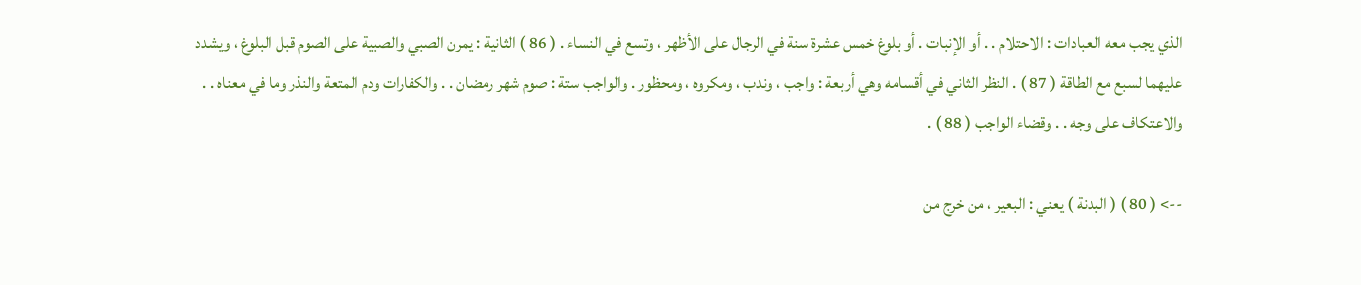الذي يجب معه العبادات : الاحتلام . . أو الإنبات . أو بلوغ خمس عشرة سنة في الرجال على الأظهر ، وتسع في النساء . ( 86 ) الثانية : يمرن الصبي والصبية على الصوم قبل البلوغ ، ويشدد عليهما لسبع مع الطاقة ( 87 ) . النظر الثاني في أقسامه وهي أربعة : واجب ، وندب ، ومكروه ، ومحظور . والواجب ستة : صوم شهر رمضان . . والكفارات ودم المتعة والنذر وما في معناه . . والاعتكاف على وجه . . وقضاء الواجب ( 88 ) .

--> ( 80 ) ( البدنة ) يعني : البعير ، من خرج من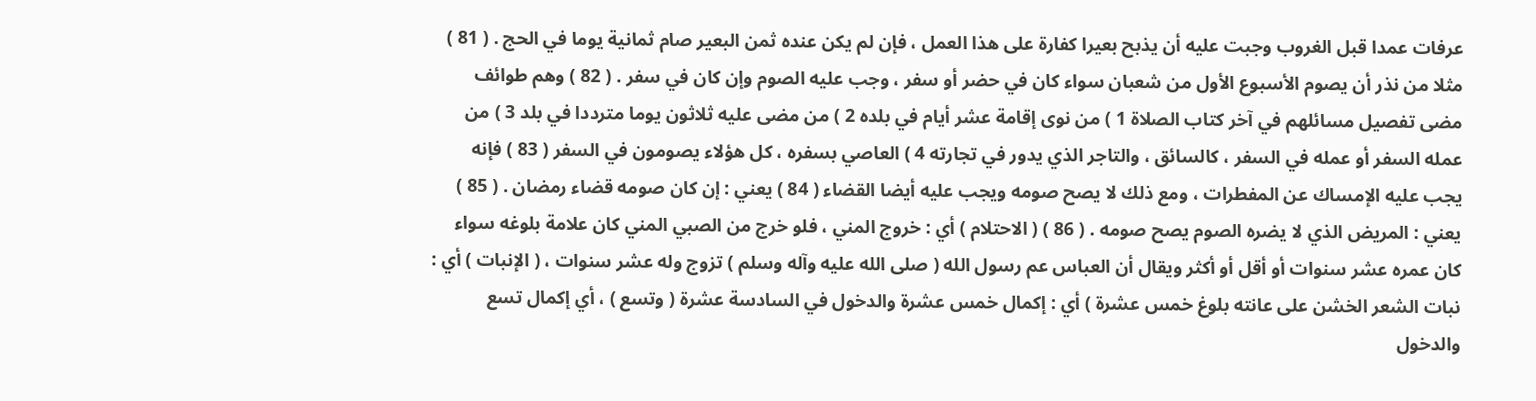عرفات عمدا قبل الغروب وجبت عليه أن يذبح بعيرا كفارة على هذا العمل ، فإن لم يكن عنده ثمن البعير صام ثمانية يوما في الحج . ( 81 ) مثلا من نذر أن يصوم الأسبوع الأول من شعبان سواء كان في حضر أو سفر ، وجب عليه الصوم وإن كان في سفر . ( 82 ) وهم طوائف مضى تفصيل مسائلهم في آخر كتاب الصلاة 1 ) من نوى إقامة عشر أيام في بلده 2 ) من مضى عليه ثلاثون يوما مترددا في بلد 3 ) من عمله السفر أو عمله في السفر ، كالسائق ، والتاجر الذي يدور في تجارته 4 ) العاصي بسفره ، كل هؤلاء يصومون في السفر ( 83 ) فإنه يجب عليه الإمساك عن المفطرات ، ومع ذلك لا يصح صومه ويجب عليه أيضا القضاء ( 84 ) يعني : إن كان صومه قضاء رمضان . ( 85 ) يعني : المريض الذي لا يضره الصوم يصح صومه . ( 86 ) ( الاحتلام ) أي : خروج المني ، فلو خرج من الصبي المني كان علامة بلوغه سواء كان عمره عشر سنوات أو أقل أو أكثر ويقال أن العباس عم رسول الله ( صلى الله عليه وآله وسلم ) تزوج وله عشر سنوات ، ( الإنبات ) أي : نبات الشعر الخشن على عانته بلوغ خمس عشرة ) أي : إكمال خمس عشرة والدخول في السادسة عشرة ( وتسع ) ، أي إكمال تسع والدخول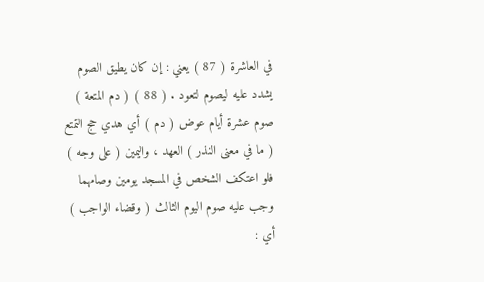في العاشرة ( 87 ) يعني : إن كان يطيق الصوم يشدد عليه ليصوم لتعود . ( 88 ) ( دم المتعة ) صوم عشرة أيام عوض ( دم ) أي هدي حج التمتع ( ما في معنى النذر ) العهد ، واليمين ( على وجه ) فلو اعتكف الشخص في المسجد يومين وصامهما وجب عليه صوم اليوم الثالث ( وقضاء الواجب ) أي :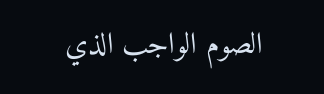الصوم الواجب الذي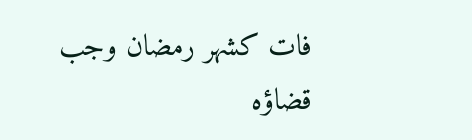فات كشهر رمضان وجب قضاؤه